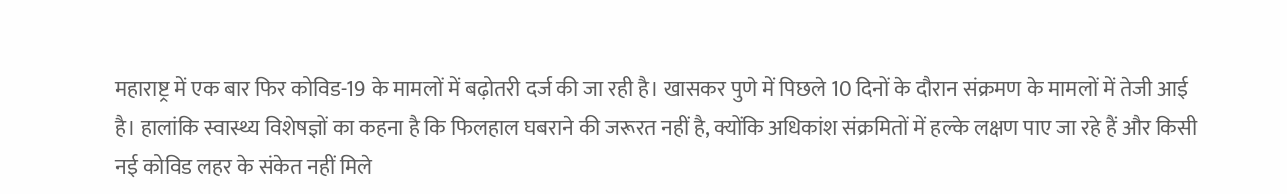महाराष्ट्र में एक बार फिर कोविड-19 के मामलों में बढ़ोतरी दर्ज की जा रही है। खासकर पुणे में पिछले 10 दिनों के दौरान संक्रमण के मामलों में तेजी आई है। हालांकि स्वास्थ्य विशेषज्ञों का कहना है कि फिलहाल घबराने की जरूरत नहीं है, क्योंकि अधिकांश संक्रमितों में हल्के लक्षण पाए जा रहे हैं और किसी नई कोविड लहर के संकेत नहीं मिले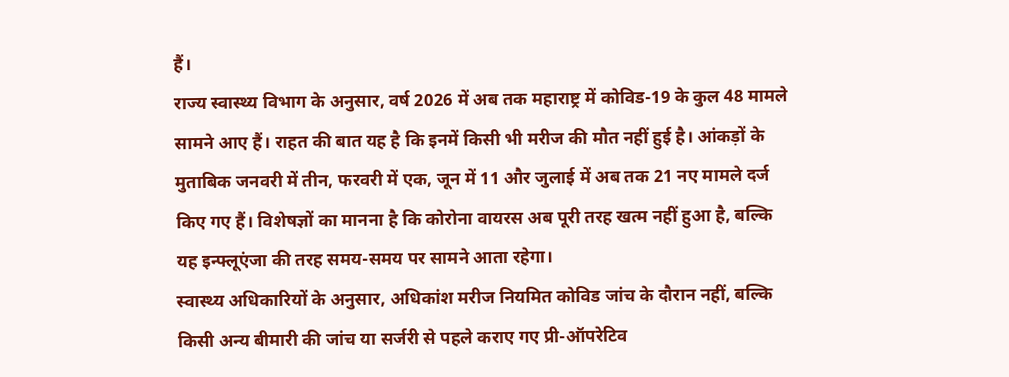हैं।
राज्य स्वास्थ्य विभाग के अनुसार, वर्ष 2026 में अब तक महाराष्ट्र में कोविड-19 के कुल 48 मामले सामने आए हैं। राहत की बात यह है कि इनमें किसी भी मरीज की मौत नहीं हुई है। आंकड़ों के मुताबिक जनवरी में तीन, फरवरी में एक, जून में 11 और जुलाई में अब तक 21 नए मामले दर्ज किए गए हैं। विशेषज्ञों का मानना है कि कोरोना वायरस अब पूरी तरह खत्म नहीं हुआ है, बल्कि यह इन्फ्लूएंजा की तरह समय-समय पर सामने आता रहेगा।
स्वास्थ्य अधिकारियों के अनुसार, अधिकांश मरीज नियमित कोविड जांच के दौरान नहीं, बल्कि किसी अन्य बीमारी की जांच या सर्जरी से पहले कराए गए प्री-ऑपरेटिव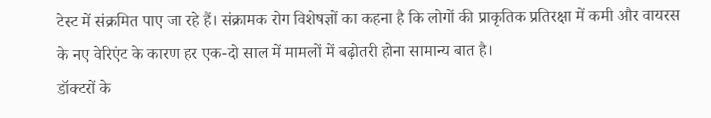टेस्ट में संक्रमित पाए जा रहे हैं। संक्रामक रोग विशेषज्ञों का कहना है कि लोगों की प्राकृतिक प्रतिरक्षा में कमी और वायरस के नए वेरिएंट के कारण हर एक-दो साल में मामलों में बढ़ोतरी होना सामान्य बात है।
डॉक्टरों के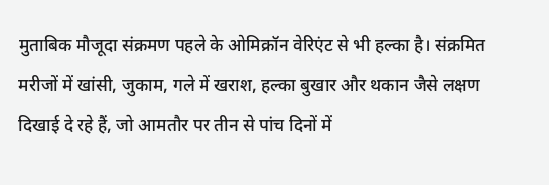मुताबिक मौजूदा संक्रमण पहले के ओमिक्रॉन वेरिएंट से भी हल्का है। संक्रमित मरीजों में खांसी, जुकाम, गले में खराश, हल्का बुखार और थकान जैसे लक्षण दिखाई दे रहे हैं, जो आमतौर पर तीन से पांच दिनों में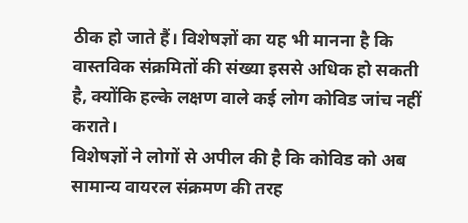ठीक हो जाते हैं। विशेषज्ञों का यह भी मानना है कि वास्तविक संक्रमितों की संख्या इससे अधिक हो सकती है, क्योंकि हल्के लक्षण वाले कई लोग कोविड जांच नहीं कराते।
विशेषज्ञों ने लोगों से अपील की है कि कोविड को अब सामान्य वायरल संक्रमण की तरह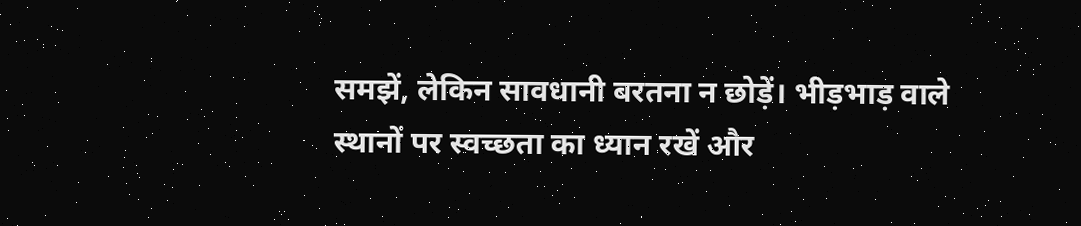समझें, लेकिन सावधानी बरतना न छोड़ें। भीड़भाड़ वाले स्थानों पर स्वच्छता का ध्यान रखें और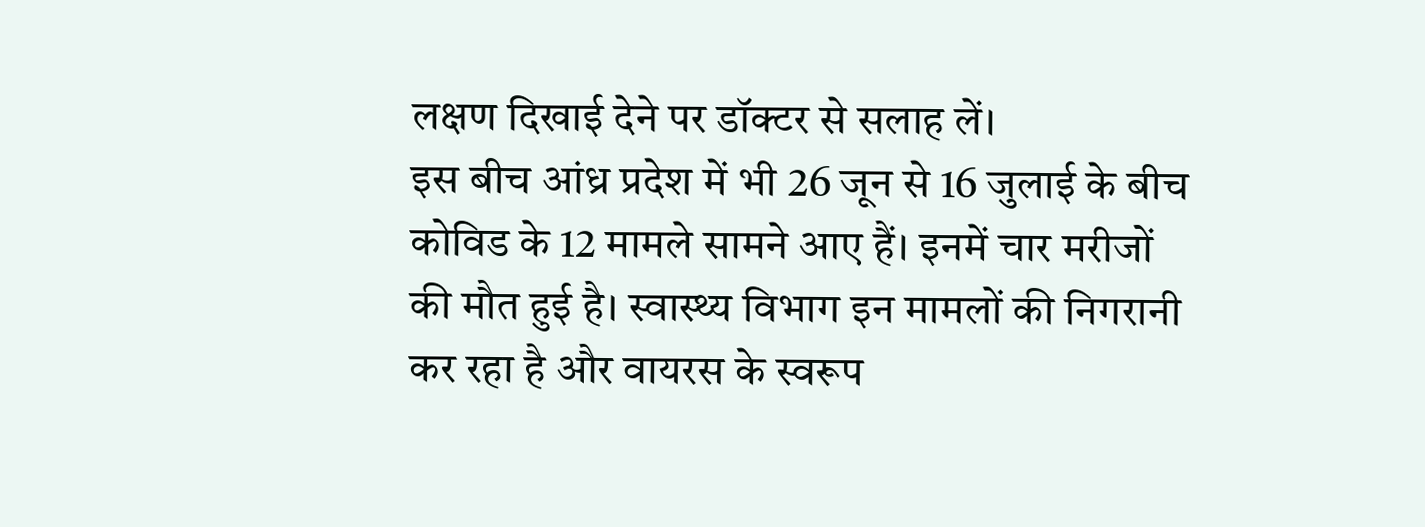लक्षण दिखाई देने पर डॉक्टर से सलाह लें।
इस बीच आंध्र प्रदेश में भी 26 जून से 16 जुलाई के बीच कोविड के 12 मामले सामने आए हैं। इनमें चार मरीजों की मौत हुई है। स्वास्थ्य विभाग इन मामलों की निगरानी कर रहा है और वायरस के स्वरूप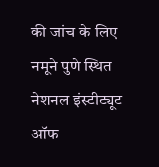की जांच के लिए नमूने पुणे स्थित नेशनल इंस्टीट्यूट ऑफ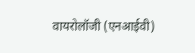वायरोलॉजी (एनआईवी)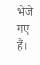भेजे गए हैं।